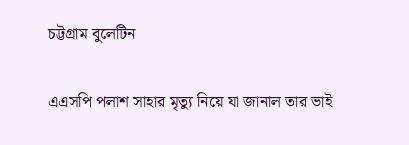চট্টগ্রাম বুলেটিন

এএসপি পলাশ সাহার মৃত্যু নিয়ে যা জানাল তার ভাই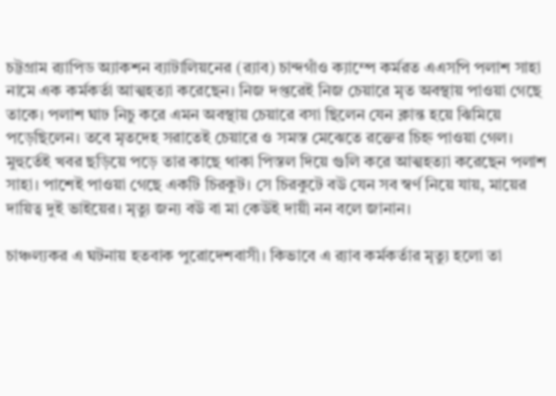চট্টগ্রাম র‍্যাপিড অ্যাকশন ব্যাটালিয়নের (র‍্যাব) চান্দগাঁও ক্যাম্পে কর্মরত এএসপি পলাশ সাহা নামে এক কর্মকর্তা আত্মহত্যা করেছেন। নিজ দপ্তরেই নিজ চেয়ারে মৃত অবস্থায় পাওয়া গেছে তাকে। পলাশ ঘাঢ নিচু করে এমন অবস্থায় চেয়ারে বসা ছিলেন যেন ক্লান্ত হয়ে ঝিমিয়ে পড়েছিলেন। তবে মৃতদেহ সরাতেই চেয়ারে ও সমস্ত মেঝেতে রক্তের চিহ্ন পাওয়া গেল। মুহুর্তেই খবর ছড়িয়ে পড়ে তার কাছে থাকা পিস্তল দিয়ে গুলি করে আত্মহত্যা করেছেন পলাশ সাহা। পাশেই পাওয়া গেছে একটি চিরকুট। সে চিরকুটে বউ যেন সব স্বর্ণ নিয়ে যায়, মায়ের দায়িত্ব দুই ভাইয়ের। মৃত্যু জন্য বউ বা মা কেউই দায়ী নন বলে জানান।

চাঞ্চল্যকর এ ঘটনায় হতবাক পুরোদেশবাসী। কিভাবে এ র‍্যাব কর্মকর্তার মৃত্যু হলো তা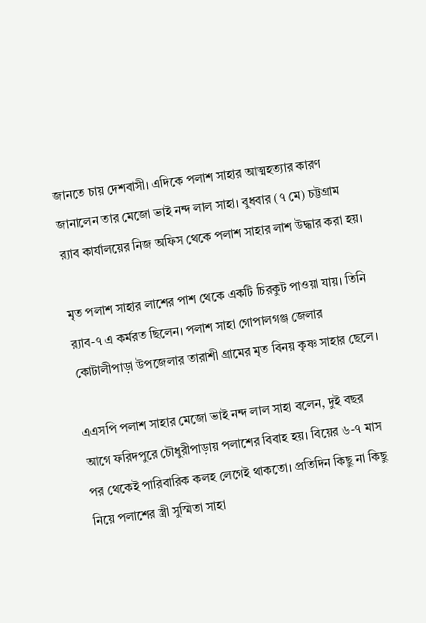জানতে চায় দেশবাসী। এদিকে পলাশ সাহার আত্মহত্যার কারণ জানালেন তার মেজো ভাই নন্দ লাল সাহা। বুধবার (৭ মে) চট্টগ্রাম র‍্যাব কার্যালয়ের নিজ অফিস থেকে পলাশ সাহার লাশ উদ্ধার করা হয়।

মৃত পলাশ সাহার লাশের পাশ থেকে একটি চিরকুট পাওয়া যায়। তিনি র‍্যাব-৭ এ কর্মরত ছিলেন। পলাশ সাহা গোপালগঞ্জ জেলার কোটালীপাড়া উপজেলার তারাশী গ্রামের মৃত বিনয় কৃষ্ণ সাহার ছেলে।

এএসপি পলাশ সাহার মেজো ভাই নন্দ লাল সাহা বলেন, দুই বছর আগে ফরিদপুরে চৌধুরীপাড়ায় পলাশের বিবাহ হয়। বিয়ের ৬-৭ মাস পর থেকেই পারিবারিক কলহ লেগেই থাকতো। প্রতিদিন কিছু না কিছু নিয়ে পলাশের স্ত্রী সুস্মিতা সাহা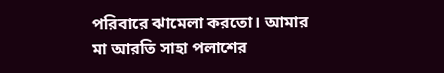পরিবারে ঝামেলা করতো। আমার মা আরতি সাহা পলাশের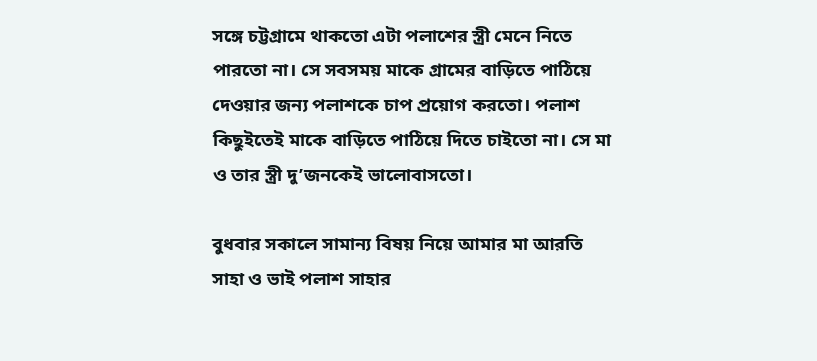সঙ্গে চট্টগ্রামে থাকতো এটা পলাশের স্ত্রী মেনে নিতে পারতো না। সে সবসময় মাকে গ্রামের বাড়িতে পাঠিয়ে দেওয়ার জন্য পলাশকে চাপ প্রয়োগ করতো। পলাশ কিছুইতেই মাকে বাড়িতে পাঠিয়ে দিতে চাইতো না। সে মা ও তার স্ত্রী দু’জনকেই ভালোবাসতো।

বুধবার সকালে সামান্য বিষয় নিয়ে আমার মা আরতি সাহা ও ভাই পলাশ সাহার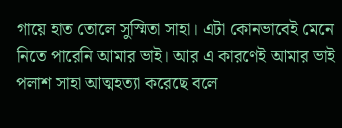গায়ে হাত তোলে সুস্মিতা সাহা। এটা কোনভাবেই মেনে নিতে পারেনি আমার ভাই। আর এ কারণেই আমার ভাই পলাশ সাহা আত্মহত্যা করেছে বলে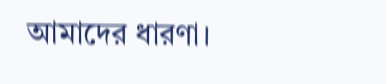আমাদের ধারণা।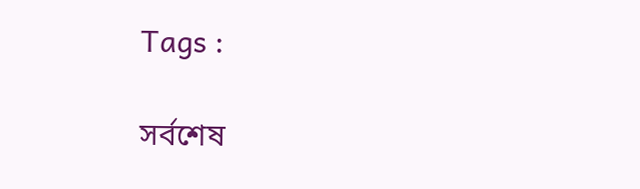Tags :

সর্বশেষ